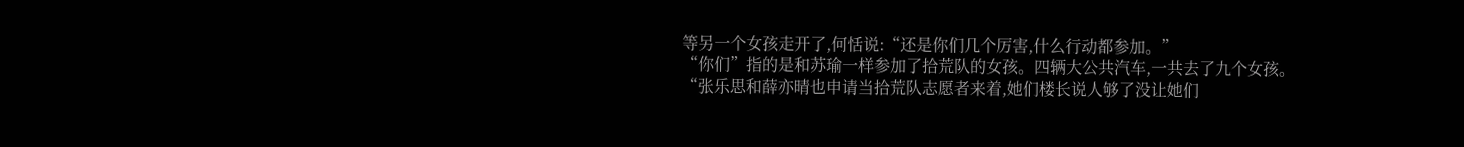等另一个女孩走开了,何恬说:“还是你们几个厉害,什么行动都参加。”
“你们”指的是和苏瑜一样参加了拾荒队的女孩。四辆大公共汽车,一共去了九个女孩。
“张乐思和薛亦晴也申请当拾荒队志愿者来着,她们楼长说人够了没让她们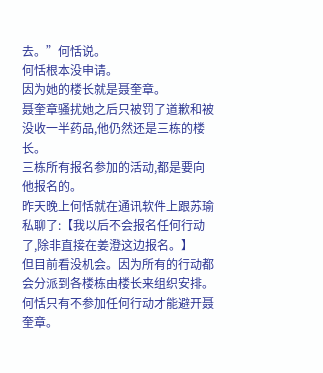去。”何恬说。
何恬根本没申请。
因为她的楼长就是聂奎章。
聂奎章骚扰她之后只被罚了道歉和被没收一半药品,他仍然还是三栋的楼长。
三栋所有报名参加的活动,都是要向他报名的。
昨天晚上何恬就在通讯软件上跟苏瑜私聊了:【我以后不会报名任何行动了,除非直接在姜澄这边报名。】
但目前看没机会。因为所有的行动都会分派到各楼栋由楼长来组织安排。
何恬只有不参加任何行动才能避开聂奎章。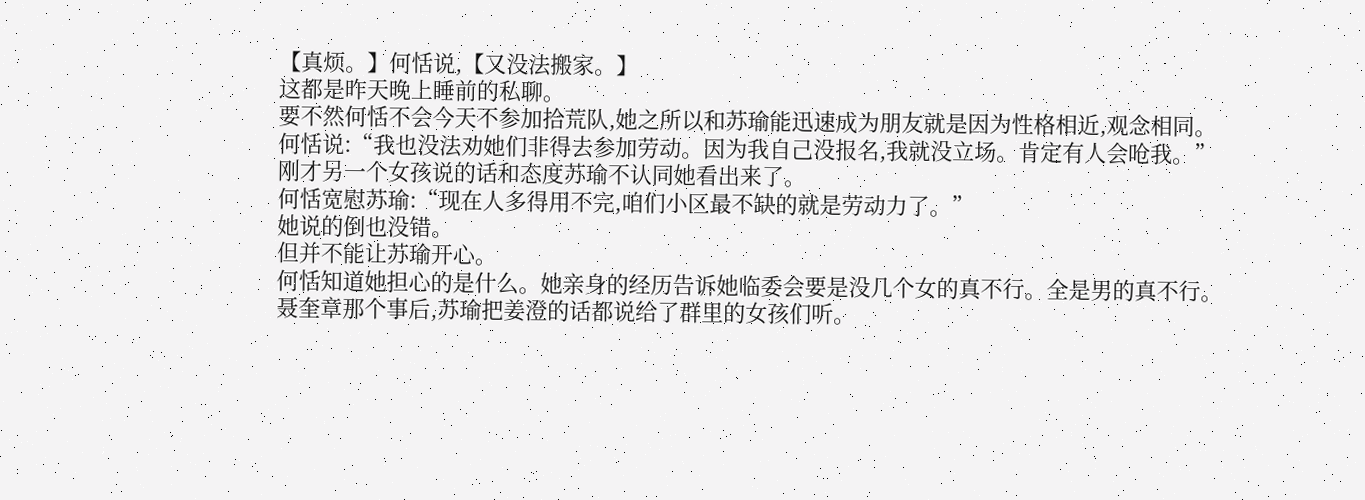【真烦。】何恬说,【又没法搬家。】
这都是昨天晚上睡前的私聊。
要不然何恬不会今天不参加拾荒队,她之所以和苏瑜能迅速成为朋友就是因为性格相近,观念相同。
何恬说:“我也没法劝她们非得去参加劳动。因为我自己没报名,我就没立场。肯定有人会呛我。”
刚才另一个女孩说的话和态度苏瑜不认同她看出来了。
何恬宽慰苏瑜:“现在人多得用不完,咱们小区最不缺的就是劳动力了。”
她说的倒也没错。
但并不能让苏瑜开心。
何恬知道她担心的是什么。她亲身的经历告诉她临委会要是没几个女的真不行。全是男的真不行。
聂奎章那个事后,苏瑜把姜澄的话都说给了群里的女孩们听。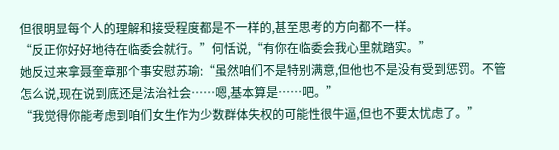但很明显每个人的理解和接受程度都是不一样的,甚至思考的方向都不一样。
“反正你好好地待在临委会就行。”何恬说,“有你在临委会我心里就踏实。”
她反过来拿聂奎章那个事安慰苏瑜:“虽然咱们不是特别满意,但他也不是没有受到惩罚。不管怎么说,现在说到底还是法治社会……嗯,基本算是……吧。”
“我觉得你能考虑到咱们女生作为少数群体失权的可能性很牛逼,但也不要太忧虑了。”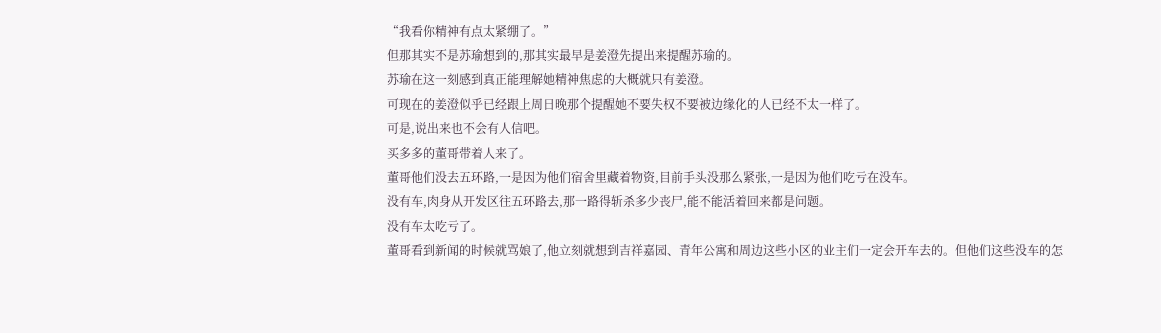“我看你精神有点太紧绷了。”
但那其实不是苏瑜想到的,那其实最早是姜澄先提出来提醒苏瑜的。
苏瑜在这一刻感到真正能理解她精神焦虑的大概就只有姜澄。
可现在的姜澄似乎已经跟上周日晚那个提醒她不要失权不要被边缘化的人已经不太一样了。
可是,说出来也不会有人信吧。
买多多的董哥带着人来了。
董哥他们没去五环路,一是因为他们宿舍里藏着物资,目前手头没那么紧张,一是因为他们吃亏在没车。
没有车,肉身从开发区往五环路去,那一路得斩杀多少丧尸,能不能活着回来都是问题。
没有车太吃亏了。
董哥看到新闻的时候就骂娘了,他立刻就想到吉祥嘉园、青年公寓和周边这些小区的业主们一定会开车去的。但他们这些没车的怎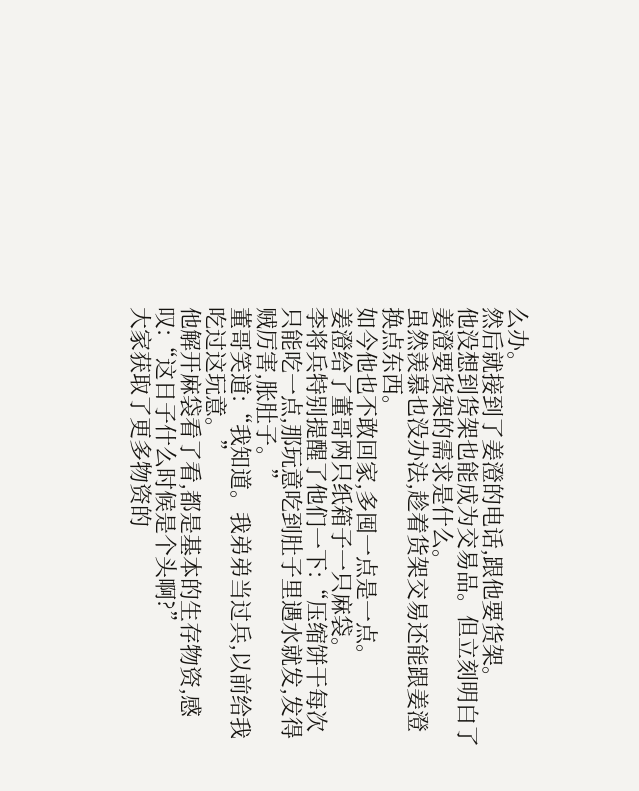么办。
然后就接到了姜澄的电话,跟他要货架。
他没想到货架也能成为交易品。但立刻明白了姜澄要货架的需求是什么。
虽然羡慕也没办法,趁着货架交易还能跟姜澄换点东西。
如今他也不敢回家,多囤一点是一点。
姜澄给了董哥两只纸箱子一只麻袋。
李将兵特别提醒了他们一下:“压缩饼干每次只能吃一点,那玩意吃到肚子里遇水就发,发得贼厉害,胀肚子。”
董哥笑道:“我知道。我弟弟当过兵,以前给我吃过这玩意。”
他解开麻袋看了看,都是基本的生存物资,感叹:“这日子什么时候是个头啊?”
大家获取了更多物资的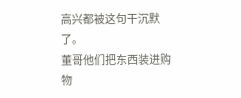高兴都被这句干沉默了。
董哥他们把东西装进购物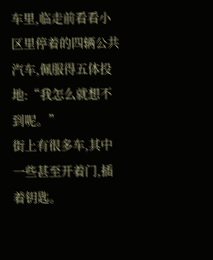车里,临走前看看小区里停着的四辆公共汽车,佩服得五体投地:“我怎么就想不到呢。”
街上有很多车,其中一些甚至开着门,插着钥匙。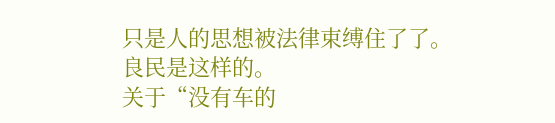只是人的思想被法律束缚住了了。
良民是这样的。
关于“没有车的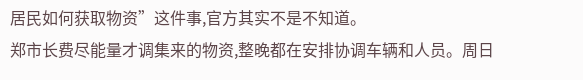居民如何获取物资”这件事,官方其实不是不知道。
郑市长费尽能量才调集来的物资,整晚都在安排协调车辆和人员。周日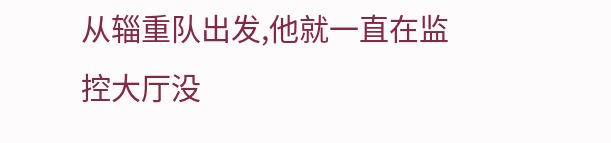从辎重队出发,他就一直在监控大厅没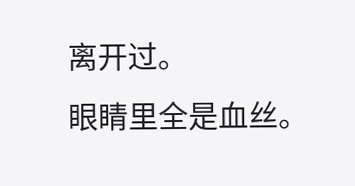离开过。
眼睛里全是血丝。